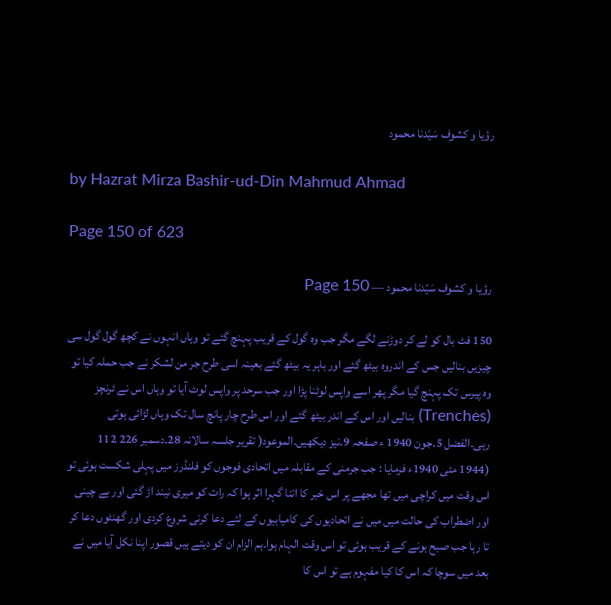رؤیا و کشوف سَیّدنا محمود

by Hazrat Mirza Bashir-ud-Din Mahmud Ahmad

Page 150 of 623

رؤیا و کشوف سَیّدنا محمود — Page 150

150 فٹ بال کو لے کر دوڑنے لگے مگر جب وہ گول کے قریب پہنچ گئے تو وہاں انہوں نے کچھ گول گول سی چیزیں بنالیں جس کے اندروہ بیٹھ گئے اور باہر یہ بیٹھ گئے بعینہ اسی طرح جر من لشکر نے جب حملہ کیا تو وہ پیرس تک پہنچ گیا مگر پھر اسے واپس لوٹنا پڑا اور جب سرحد پر واپس لوٹ آیا تو وہاں اس نے ٹرنچز (Trenches) بنالیں اور اس کے اندر بیٹھ گئے اور اس طرح چار پانچ سال تک وہاں لڑائی ہوتی رہی۔الفضل 5۔جون 1940 ء صفحہ 9۔نیز دیکھیں۔الموعود( تقریر جلسہ سالانہ 28۔دسمبر 226 112 (1944 مئی 1940ء فرمایا : جب جرمنی کے مقابلہ میں اتحادی فوجوں کو فلنڈرز میں پہلی شکست ہوئی تو اس وقت میں کراچی میں تھا مجھے پر اس خبر کا اتنا گہرا اثر ہوا کہ رات کو میری نیند اڑ گئی اور بے چینی اور اضطراب کی حالت میں میں نے اتحادیوں کی کامیابیوں کے لئے دعا کرنی شروع کردی اور گھنٹوں دعا کر تا رہا جب صبح ہونے کے قریب ہوئی تو اس وقت الہام ہوا۔ہم الزام ان کو دیتے ہیں قصور اپنا نکل آیا میں نے بعد میں سوچا کہ اس کا کیا مفہوم ہے تو اس کا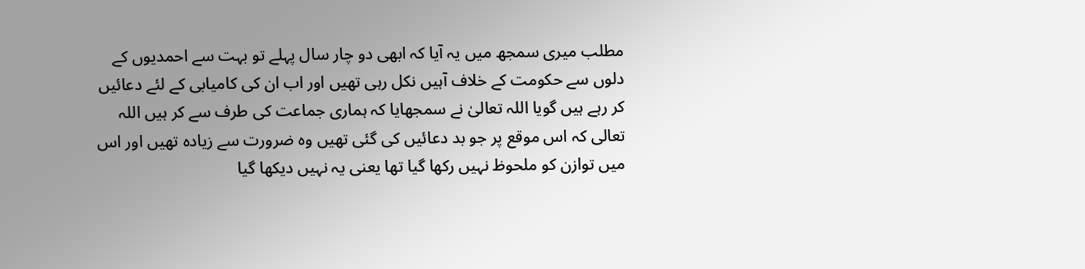مطلب میری سمجھ میں یہ آیا کہ ابھی دو چار سال پہلے تو بہت سے احمدیوں کے دلوں سے حکومت کے خلاف آہیں نکل رہی تھیں اور اب ان کی کامیابی کے لئے دعائیں کر رہے ہیں گویا اللہ تعالیٰ نے سمجھایا کہ ہماری جماعت کی طرف سے کر ہیں اللہ تعالی کہ اس موقع پر جو بد دعائیں کی گئی تھیں وہ ضرورت سے زیادہ تھیں اور اس میں توازن کو ملحوظ نہیں رکھا گیا تھا یعنی یہ نہیں دیکھا گیا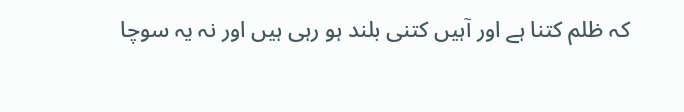کہ ظلم کتنا ہے اور آہیں کتنی بلند ہو رہی ہیں اور نہ یہ سوچا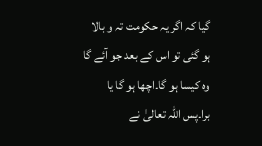گیا کہ اگر یہ حکومت تہ و بالا ہو گئی تو اس کے بعد جو آئے گا وہ کیسا ہو گا۔اچھا ہو گا یا برا۔پس اللہ تعالیٰ نے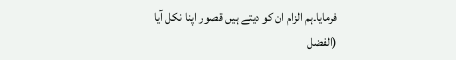فرمایا۔ہم الزام ان کو دیتے ہیں قصور اپنا نکل آیا (الفضل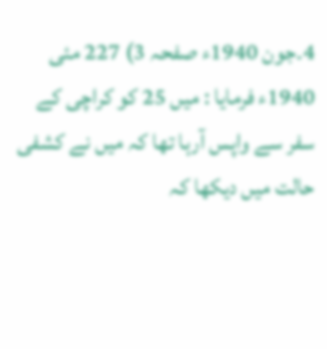4۔جون 1940ء صفحہ 3) 227 مئی 1940ء فرمایا : میں 25 کو کراچی کے سفر سے واپس آرہا تھا کہ میں نے کشفی حالت میں دیکھا کہ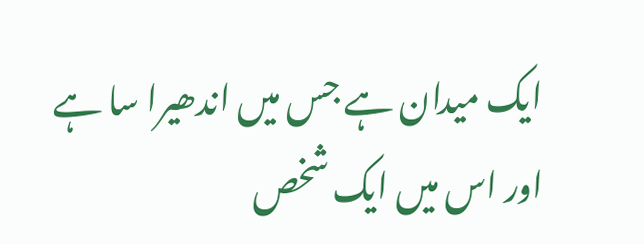ایک میدان ہے جس میں اندھیرا سا ہے اور اس میں ایک شخص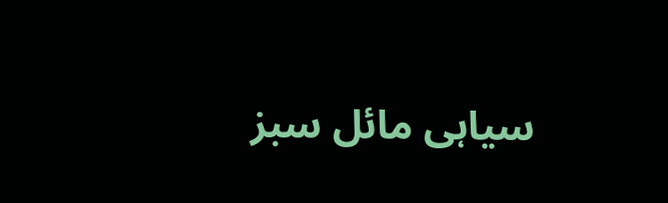سیاہی مائل سبز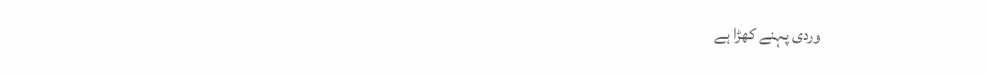وردی پہنے کھڑا ہے